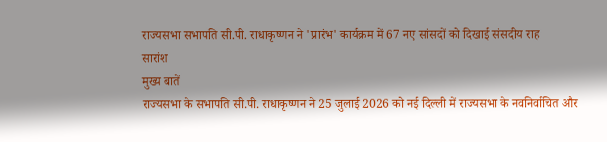राज्यसभा सभापति सी.पी. राधाकृष्णन ने 'प्रारंभ' कार्यक्रम में 67 नए सांसदों को दिखाई संसदीय राह
सारांश
मुख्य बातें
राज्यसभा के सभापति सी.पी. राधाकृष्णन ने 25 जुलाई 2026 को नई दिल्ली में राज्यसभा के नवनिर्वाचित और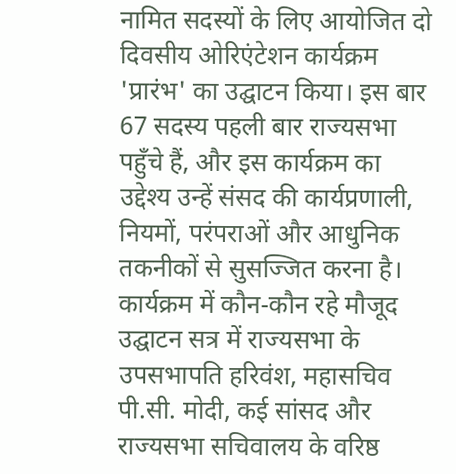नामित सदस्यों के लिए आयोजित दो दिवसीय ओरिएंटेशन कार्यक्रम 'प्रारंभ' का उद्घाटन किया। इस बार 67 सदस्य पहली बार राज्यसभा पहुँचे हैं, और इस कार्यक्रम का उद्देश्य उन्हें संसद की कार्यप्रणाली, नियमों, परंपराओं और आधुनिक तकनीकों से सुसज्जित करना है।
कार्यक्रम में कौन-कौन रहे मौजूद
उद्घाटन सत्र में राज्यसभा के उपसभापति हरिवंश, महासचिव पी.सी. मोदी, कई सांसद और राज्यसभा सचिवालय के वरिष्ठ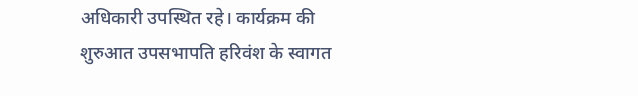अधिकारी उपस्थित रहे। कार्यक्रम की शुरुआत उपसभापति हरिवंश के स्वागत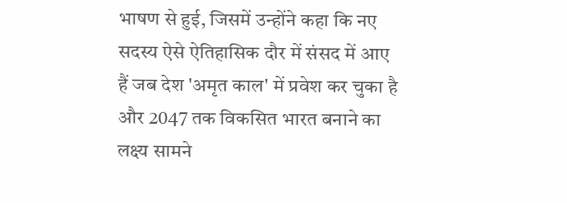भाषण से हुई, जिसमें उन्होंने कहा कि नए सदस्य ऐसे ऐतिहासिक दौर में संसद में आए हैं जब देश 'अमृत काल' में प्रवेश कर चुका है और 2047 तक विकसित भारत बनाने का लक्ष्य सामने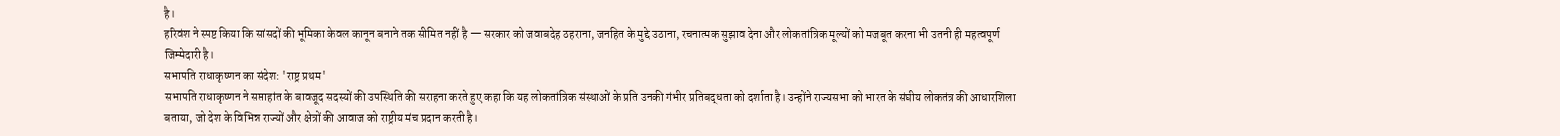है।
हरिवंश ने स्पष्ट किया कि सांसदों की भूमिका केवल कानून बनाने तक सीमित नहीं है — सरकार को जवाबदेह ठहराना, जनहित के मुद्दे उठाना, रचनात्मक सुझाव देना और लोकतांत्रिक मूल्यों को मजबूत करना भी उतनी ही महत्वपूर्ण जिम्मेदारी है।
सभापति राधाकृष्णन का संदेश: 'राष्ट्र प्रथम'
सभापति राधाकृष्णन ने सप्ताहांत के बावजूद सदस्यों की उपस्थिति की सराहना करते हुए कहा कि यह लोकतांत्रिक संस्थाओं के प्रति उनकी गंभीर प्रतिबद्धता को दर्शाता है। उन्होंने राज्यसभा को भारत के संघीय लोकतंत्र की आधारशिला बताया, जो देश के विभिन्न राज्यों और क्षेत्रों की आवाज को राष्ट्रीय मंच प्रदान करती है।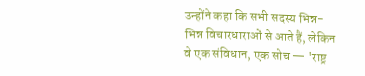उन्होंने कहा कि सभी सदस्य भिन्न-भिन्न विचारधाराओं से आते हैं, लेकिन वे एक संविधान, एक सोच — 'राष्ट्र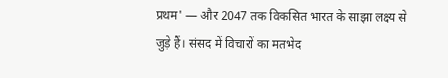प्रथम' — और 2047 तक विकसित भारत के साझा लक्ष्य से जुड़े हैं। संसद में विचारों का मतभेद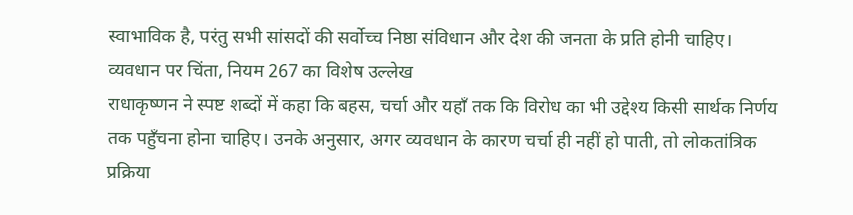स्वाभाविक है, परंतु सभी सांसदों की सर्वोच्च निष्ठा संविधान और देश की जनता के प्रति होनी चाहिए।
व्यवधान पर चिंता, नियम 267 का विशेष उल्लेख
राधाकृष्णन ने स्पष्ट शब्दों में कहा कि बहस, चर्चा और यहाँ तक कि विरोध का भी उद्देश्य किसी सार्थक निर्णय तक पहुँचना होना चाहिए। उनके अनुसार, अगर व्यवधान के कारण चर्चा ही नहीं हो पाती, तो लोकतांत्रिक प्रक्रिया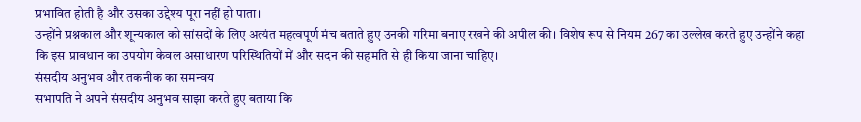प्रभावित होती है और उसका उद्देश्य पूरा नहीं हो पाता।
उन्होंने प्रश्नकाल और शून्यकाल को सांसदों के लिए अत्यंत महत्वपूर्ण मंच बताते हुए उनकी गरिमा बनाए रखने की अपील की। विशेष रूप से नियम 267 का उल्लेख करते हुए उन्होंने कहा कि इस प्रावधान का उपयोग केवल असाधारण परिस्थितियों में और सदन की सहमति से ही किया जाना चाहिए।
संसदीय अनुभव और तकनीक का समन्वय
सभापति ने अपने संसदीय अनुभव साझा करते हुए बताया कि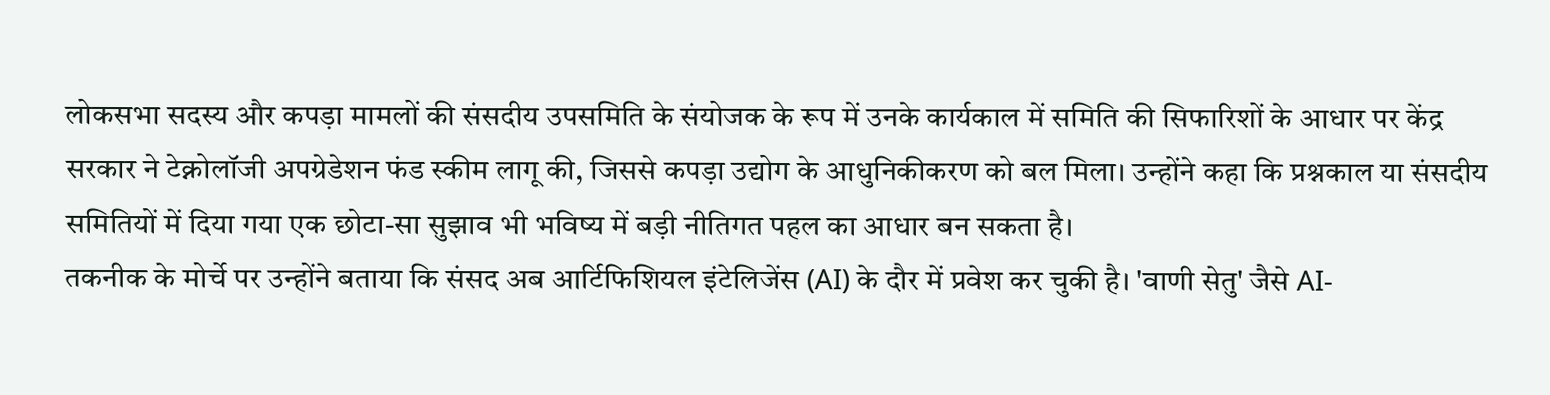लोकसभा सदस्य और कपड़ा मामलों की संसदीय उपसमिति के संयोजक के रूप में उनके कार्यकाल में समिति की सिफारिशों के आधार पर केंद्र सरकार ने टेक्नोलॉजी अपग्रेडेशन फंड स्कीम लागू की, जिससे कपड़ा उद्योग के आधुनिकीकरण को बल मिला। उन्होंने कहा कि प्रश्नकाल या संसदीय समितियों में दिया गया एक छोटा-सा सुझाव भी भविष्य में बड़ी नीतिगत पहल का आधार बन सकता है।
तकनीक के मोर्चे पर उन्होंने बताया कि संसद अब आर्टिफिशियल इंटेलिजेंस (AI) के दौर में प्रवेश कर चुकी है। 'वाणी सेतु' जैसे AI-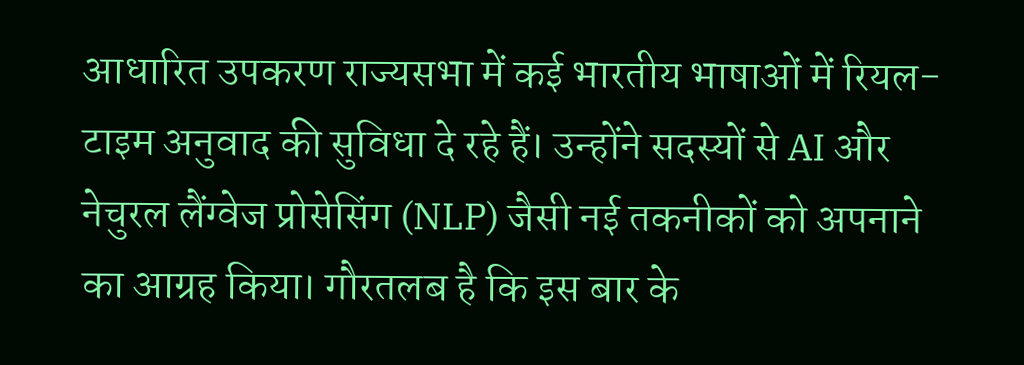आधारित उपकरण राज्यसभा में कई भारतीय भाषाओं में रियल-टाइम अनुवाद की सुविधा दे रहे हैं। उन्होंने सदस्यों से AI और नेचुरल लैंग्वेज प्रोसेसिंग (NLP) जैसी नई तकनीकों को अपनाने का आग्रह किया। गौरतलब है कि इस बार के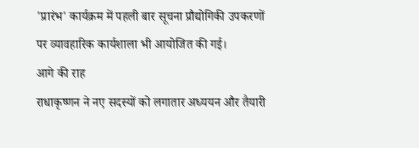'प्रारंभ' कार्यक्रम में पहली बार सूचना प्रौद्योगिकी उपकरणों पर व्यावहारिक कार्यशाला भी आयोजित की गई।
आगे की राह
राधाकृष्णन ने नए सदस्यों को लगातार अध्ययन और तैयारी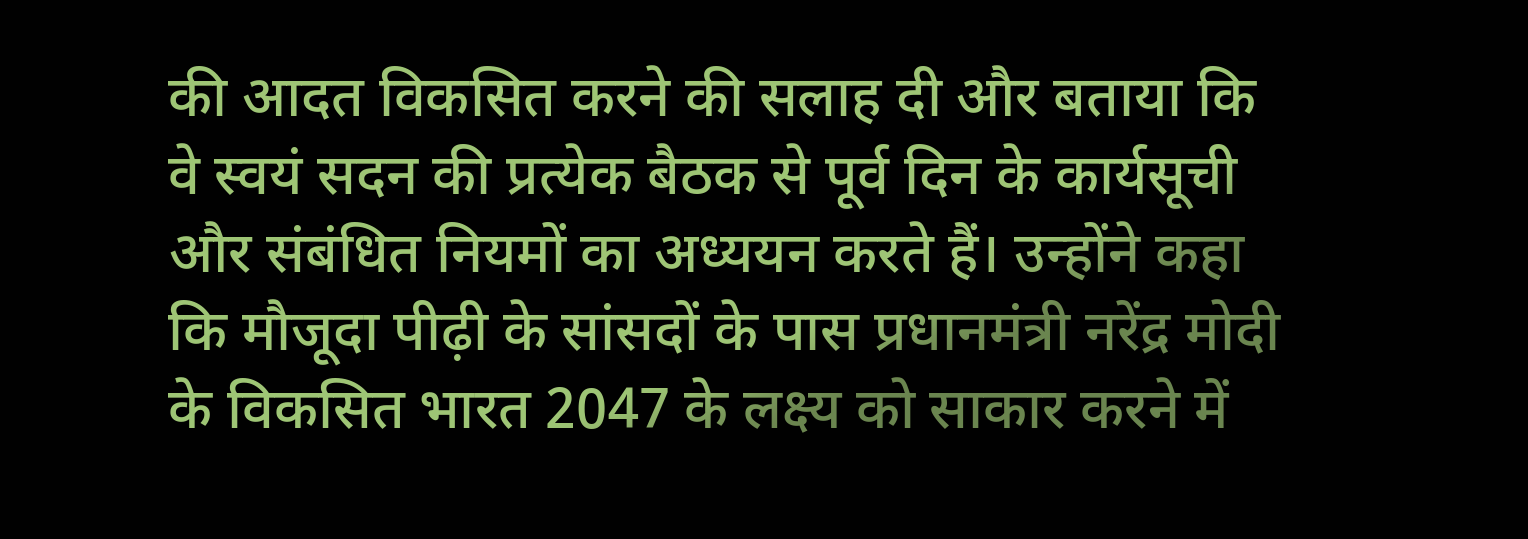की आदत विकसित करने की सलाह दी और बताया कि वे स्वयं सदन की प्रत्येक बैठक से पूर्व दिन के कार्यसूची और संबंधित नियमों का अध्ययन करते हैं। उन्होंने कहा कि मौजूदा पीढ़ी के सांसदों के पास प्रधानमंत्री नरेंद्र मोदी के विकसित भारत 2047 के लक्ष्य को साकार करने में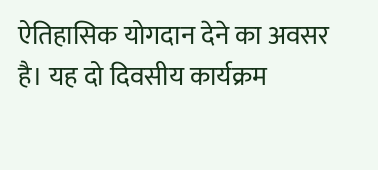ऐतिहासिक योगदान देने का अवसर है। यह दो दिवसीय कार्यक्रम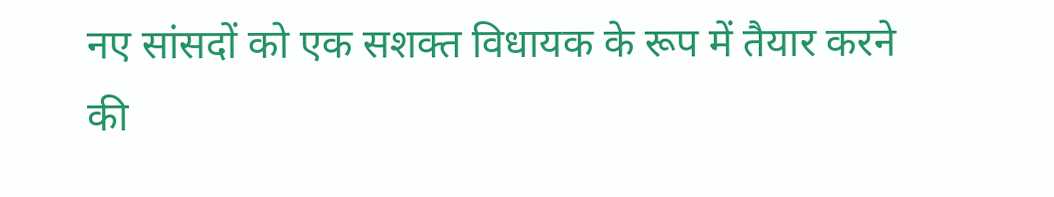नए सांसदों को एक सशक्त विधायक के रूप में तैयार करने की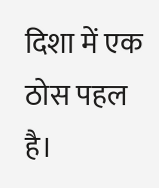दिशा में एक ठोस पहल है।